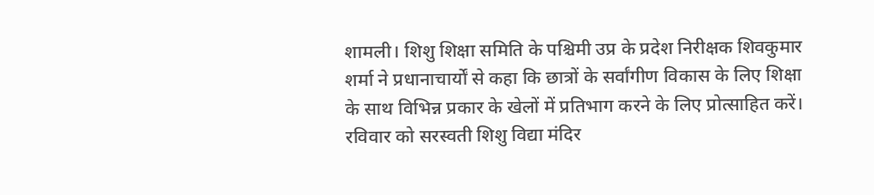शामली। शिशु शिक्षा समिति के पश्चिमी उप्र के प्रदेश निरीक्षक शिवकुमार शर्मा ने प्रधानाचार्यों से कहा कि छात्रों के सर्वांगीण विकास के लिए शिक्षा के साथ विभिन्न प्रकार के खेलों में प्रतिभाग करने के लिए प्रोत्साहित करें।
रविवार को सरस्वती शिशु विद्या मंदिर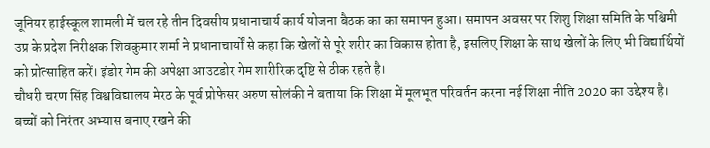जूनियर हाईस्कूल शामली में चल रहे तीन दिवसीय प्रधानाचार्य कार्य योजना बैठक का का समापन हुआ। समापन अवसर पर शिशु शिक्षा समिति के पश्चिमी उप्र के प्रदेश निरीक्षक शिवकुमार शर्मा ने प्रधानाचार्यों से कहा कि खेलों से पूरे शरीर का विकास होता है, इसलिए शिक्षा के साथ खेलों के लिए भी विद्यार्थियों को प्रोत्साहित करें। इंडोर गेम की अपेक्षा आउटडोर गेम शारीरिक दृष्टि से ठीक रहते है।
चौधरी चरण सिंह विश्वविद्यालय मेरठ के पूर्व प्रोफेसर अरुण सोलंकी ने बताया कि शिक्षा में मूलभूत परिवर्तन करना नई शिक्षा नीति 2020 का उद्देश्य है। बच्चों को निरंतर अभ्यास बनाए रखने की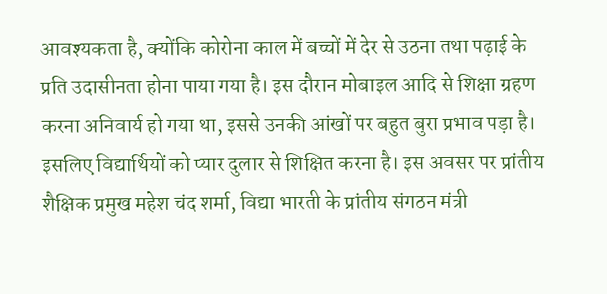आवश्यकता है, क्योंकि कोरोना काल में बच्चों में देर से उठना तथा पढ़ाई के प्रति उदासीनता होना पाया गया है। इस दौरान मोबाइल आदि से शिक्षा ग्रहण करना अनिवार्य हो गया था, इससे उनकी आंखों पर बहुत बुरा प्रभाव पड़ा है। इसलिए विद्यार्थियों को प्यार दुलार से शिक्षित करना है। इस अवसर पर प्रांतीय शैक्षिक प्रमुख महेश चंद शर्मा, विद्या भारती के प्रांतीय संगठन मंत्री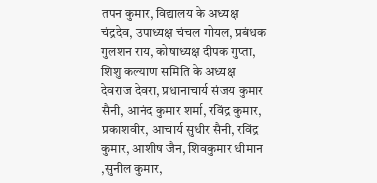तपन कुमार, विद्यालय के अध्यक्ष चंद्रदेव, उपाध्यक्ष चंचल गोयल, प्रबंधक गुलशन राय, कोषाध्यक्ष दीपक गुप्ता, शिशु कल्याण समिति के अध्यक्ष देवराज देवरा, प्रधानाचार्य संजय कुमार सैनी, आनंद कुमार शर्मा, रविंद्र कुमार, प्रकाशवीर, आचार्य सुधीर सैनी, रविंद्र कुमार, आशीष जैन, शिवकुमार धीमान ,सुनील कुमार,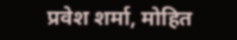प्रवेश शर्मा, मोहित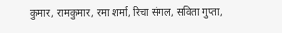कुमार, रामकुमार, रमा शर्मा, रिचा संगल, सविता गुप्ता,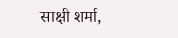साक्षी शर्मा,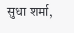सुधा शर्मा,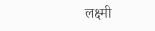लक्ष्मी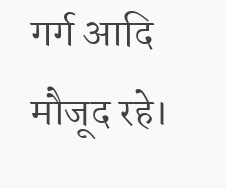गर्ग आदि मौजूद रहे।